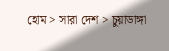হোম > সারা দেশ > চুয়াডাঙ্গা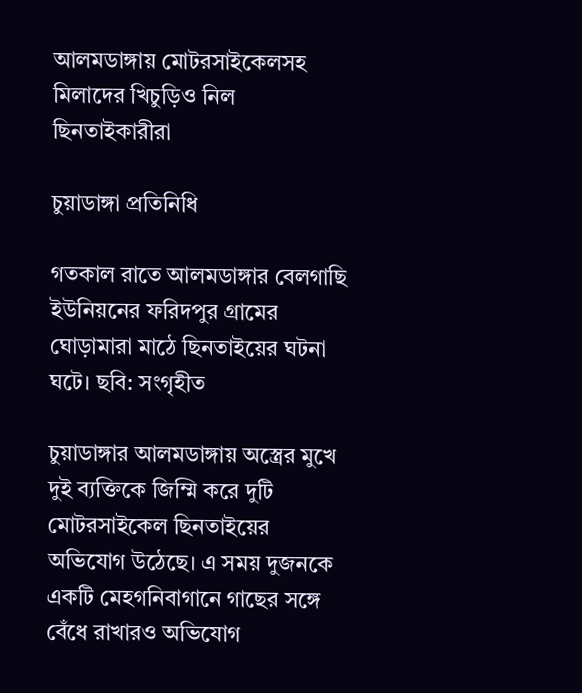আলমডাঙ্গায় মোটরসাইকেলসহ মিলাদের খিচুড়িও নিল ছিনতাইকারীরা

চুয়াডাঙ্গা প্রতিনিধি

গতকাল রাতে আলমডাঙ্গার বেলগাছি ইউনিয়নের ফরিদপুর গ্রামের ঘোড়ামারা মাঠে ছিনতাইয়ের ঘটনা ঘটে। ছবি: সংগৃহীত

চুয়াডাঙ্গার আলমডাঙ্গায় অস্ত্রের মুখে দুই ব্যক্তিকে জিম্মি করে দুটি মোটরসাইকেল ছিনতাইয়ের অভিযোগ উঠেছে। এ সময় দুজনকে একটি মেহগনিবাগানে গাছের সঙ্গে বেঁধে রাখারও অভিযোগ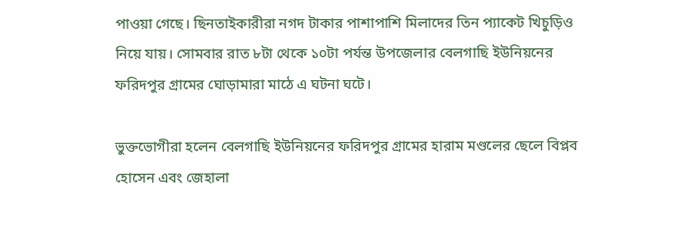পাওয়া গেছে। ছিনতাইকারীরা নগদ টাকার পাশাপাশি মিলাদের তিন প্যাকেট খিচুড়িও নিয়ে যায়। সোমবার রাত ৮টা থেকে ১০টা পর্যন্ত উপজেলার বেলগাছি ইউনিয়নের ফরিদপুর গ্রামের ঘোড়ামারা মাঠে এ ঘটনা ঘটে।

ভুক্তভোগীরা হলেন বেলগাছি ইউনিয়নের ফরিদপুর গ্রামের হারাম মণ্ডলের ছেলে বিপ্লব হোসেন এবং জেহালা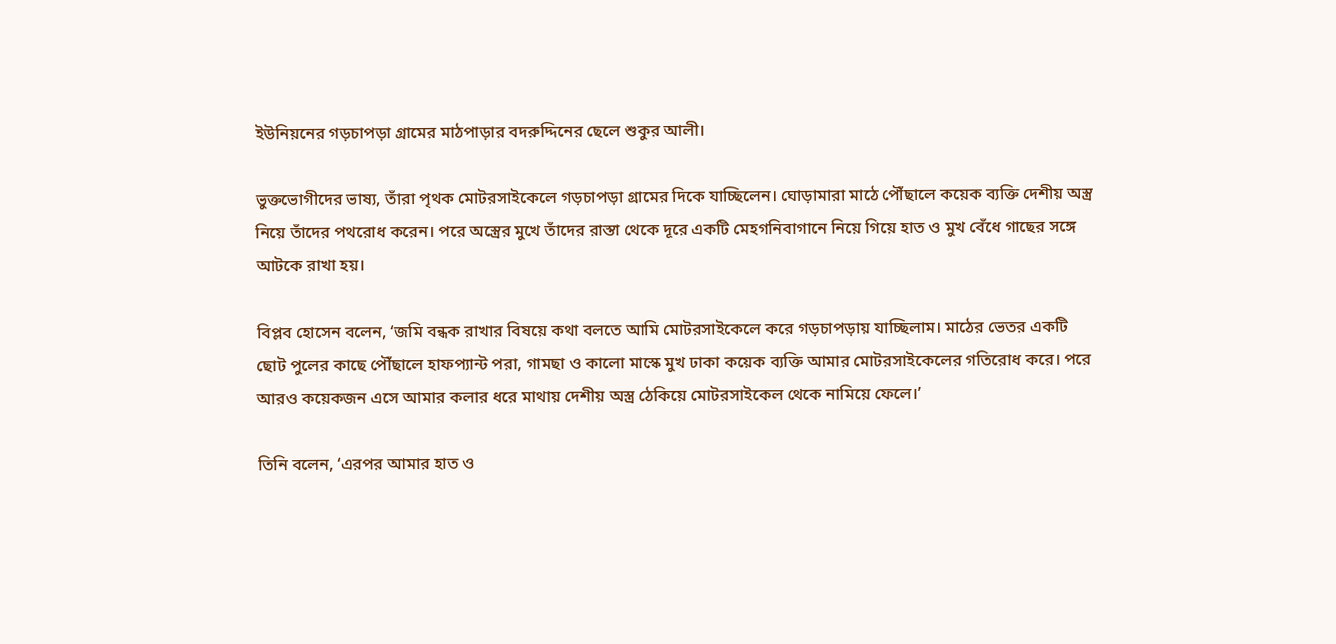ইউনিয়নের গড়চাপড়া গ্রামের মাঠপাড়ার বদরুদ্দিনের ছেলে শুকুর আলী।

ভুক্তভোগীদের ভাষ্য, তাঁরা পৃথক মোটরসাইকেলে গড়চাপড়া গ্রামের দিকে যাচ্ছিলেন। ঘোড়ামারা মাঠে পৌঁছালে কয়েক ব্যক্তি দেশীয় অস্ত্র নিয়ে তাঁদের পথরোধ করেন। পরে অস্ত্রের মুখে তাঁদের রাস্তা থেকে দূরে একটি মেহগনিবাগানে নিয়ে গিয়ে হাত ও মুখ বেঁধে গাছের সঙ্গে আটকে রাখা হয়।

বিপ্লব হোসেন বলেন, ‘জমি বন্ধক রাখার বিষয়ে কথা বলতে আমি মোটরসাইকেলে করে গড়চাপড়ায় যাচ্ছিলাম। মাঠের ভেতর একটি ছোট পুলের কাছে পৌঁছালে হাফপ্যান্ট পরা, গামছা ও কালো মাস্কে মুখ ঢাকা কয়েক ব্যক্তি আমার মোটরসাইকেলের গতিরোধ করে। পরে আরও কয়েকজন এসে আমার কলার ধরে মাথায় দেশীয় অস্ত্র ঠেকিয়ে মোটরসাইকেল থেকে নামিয়ে ফেলে।’

তিনি বলেন, ‘এরপর আমার হাত ও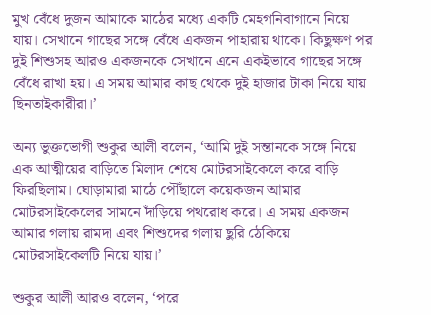মুখ বেঁধে দুজন আমাকে মাঠের মধ্যে একটি মেহগনিবাগানে নিয়ে যায়। সেখানে গাছের সঙ্গে বেঁধে একজন পাহারায় থাকে। কিছুক্ষণ পর দুই শিশুসহ আরও একজনকে সেখানে এনে একইভাবে গাছের সঙ্গে বেঁধে রাখা হয়। এ সময় আমার কাছ থেকে দুই হাজার টাকা নিয়ে যায় ছিনতাইকারীরা।’

অন্য ভুক্তভোগী শুকুর আলী বলেন, ‘আমি দুই সন্তানকে সঙ্গে নিয়ে এক আত্মীয়ের বাড়িতে মিলাদ শেষে মোটরসাইকেলে করে বাড়ি ফিরছিলাম। ঘোড়ামারা মাঠে পৌঁছালে কয়েকজন আমার মোটরসাইকেলের সামনে দাঁড়িয়ে পথরোধ করে। এ সময় একজন আমার গলায় রামদা এবং শিশুদের গলায় ছুরি ঠেকিয়ে মোটরসাইকেলটি নিয়ে যায়।’

শুকুর আলী আরও বলেন, ‘পরে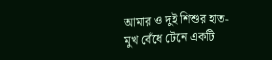আমার ও দুই শিশুর হাত-মুখ বেঁধে টেনে একটি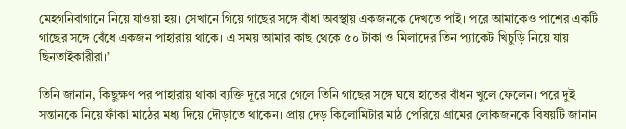মেহগনিবাগানে নিয়ে যাওয়া হয়। সেখানে গিয়ে গাছের সঙ্গে বাঁধা অবস্থায় একজনকে দেখতে পাই। পরে আমাকেও পাশের একটি গাছের সঙ্গে বেঁধে একজন পাহারায় থাকে। এ সময় আমার কাছ থেকে ৫০ টাকা ও মিলাদের তিন প্যাকেট খিচুড়ি নিয়ে যায় ছিনতাইকারীরা।’

তিনি জানান, কিছুক্ষণ পর পাহারায় থাকা ব্যক্তি দূরে সরে গেলে তিনি গাছের সঙ্গে ঘষে হাতের বাঁধন খুলে ফেলেন। পরে দুই সন্তানকে নিয়ে ফাঁকা মাঠের মধ্য দিয়ে দৌড়াতে থাকেন। প্রায় দেড় কিলোমিটার মাঠ পেরিয়ে গ্রামের লোকজনকে বিষয়টি জানান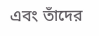এবং তাঁদের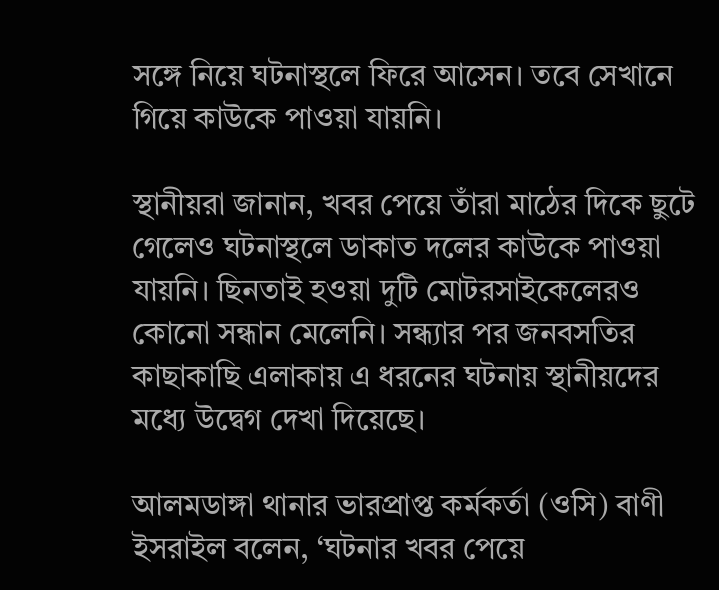সঙ্গে নিয়ে ঘটনাস্থলে ফিরে আসেন। তবে সেখানে গিয়ে কাউকে পাওয়া যায়নি।

স্থানীয়রা জানান, খবর পেয়ে তাঁরা মাঠের দিকে ছুটে গেলেও ঘটনাস্থলে ডাকাত দলের কাউকে পাওয়া যায়নি। ছিনতাই হওয়া দুটি মোটরসাইকেলেরও কোনো সন্ধান মেলেনি। সন্ধ্যার পর জনবসতির কাছাকাছি এলাকায় এ ধরনের ঘটনায় স্থানীয়দের মধ্যে উদ্বেগ দেখা দিয়েছে।

আলমডাঙ্গা থানার ভারপ্রাপ্ত কর্মকর্তা (ওসি) বাণী ইসরাইল বলেন, ‘ঘটনার খবর পেয়ে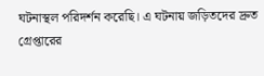ঘটনাস্থল পরিদর্শন করেছি। এ ঘটনায় জড়িতদের দ্রুত গ্রেপ্তারের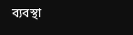ব্যবস্থা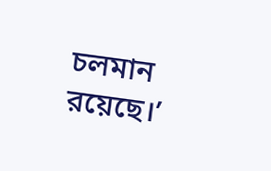চলমান রয়েছে।’